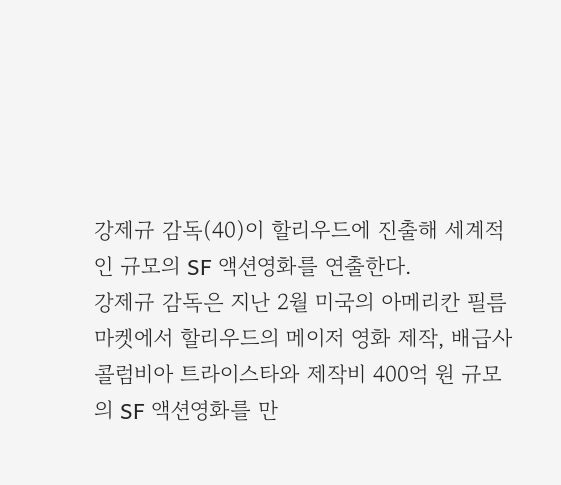강제규 감독(40)이 할리우드에 진출해 세계적인 규모의 SF 액션영화를 연출한다.
강제규 감독은 지난 2월 미국의 아메리칸 필름 마켓에서 할리우드의 메이저 영화 제작, 배급사 콜럼비아 트라이스타와 제작비 400억 원 규모의 SF 액션영화를 만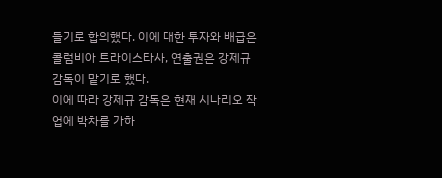들기로 합의했다. 이에 대한 투자와 배급은 콜럼비아 트라이스타사, 연출권은 강제규 감독이 맡기로 했다.
이에 따라 강제규 감독은 현재 시나리오 작업에 박차를 가하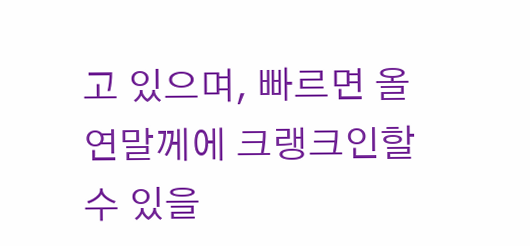고 있으며, 빠르면 올 연말께에 크랭크인할 수 있을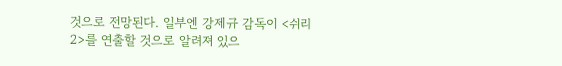것으로 전망된다. 일부엔 강제규 감독이 <쉬리 2>를 연출할 것으로 알려져 있으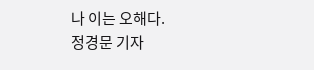나 이는 오해다.
정경문 기자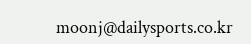moonj@dailysports.co.kr